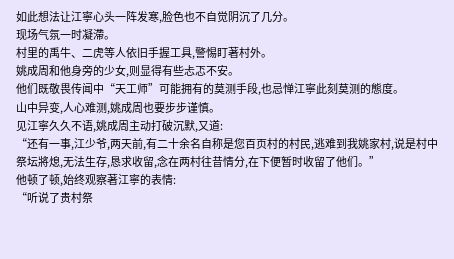如此想法让江寧心头一阵发寒,脸色也不自觉阴沉了几分。
现场气氛一时凝滯。
村里的禹牛、二虎等人依旧手握工具,警惕盯著村外。
姚成周和他身旁的少女,则显得有些忐忑不安。
他们既敬畏传闻中“天工师”可能拥有的莫测手段,也忌惮江寧此刻莫测的態度。
山中异变,人心难测,姚成周也要步步谨慎。
见江寧久久不语,姚成周主动打破沉默,又道:
“还有一事,江少爷,两天前,有二十余名自称是您百页村的村民,逃难到我姚家村,说是村中祭坛將熄,无法生存,恳求收留,念在两村往昔情分,在下便暂时收留了他们。”
他顿了顿,始终观察著江寧的表情:
“听说了贵村祭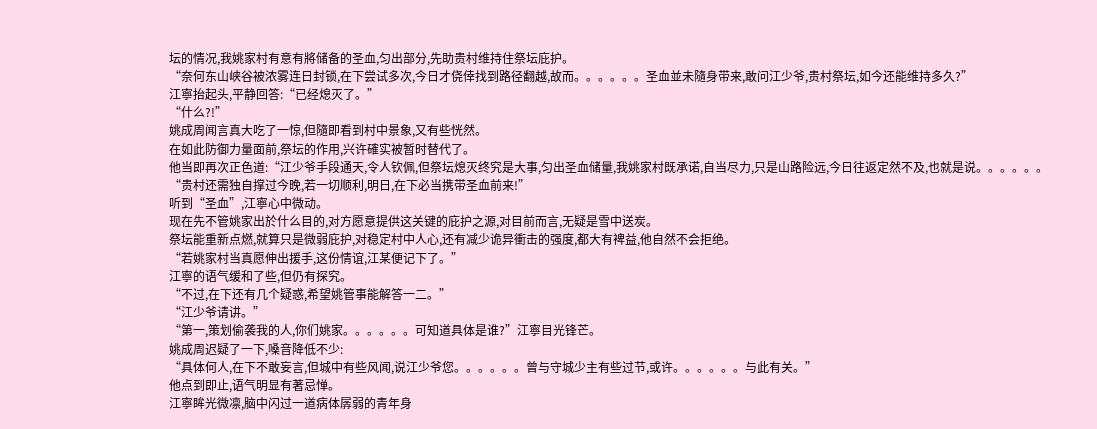坛的情况,我姚家村有意有將储备的圣血,匀出部分,先助贵村维持住祭坛庇护。
“奈何东山峡谷被浓雾连日封锁,在下尝试多次,今日才侥倖找到路径翻越,故而。。。。。。圣血並未隨身带来,敢问江少爷,贵村祭坛,如今还能维持多久?”
江寧抬起头,平静回答:“已经熄灭了。”
“什么?!”
姚成周闻言真大吃了一惊,但隨即看到村中景象,又有些恍然。
在如此防御力量面前,祭坛的作用,兴许確实被暂时替代了。
他当即再次正色道:“江少爷手段通天,令人钦佩,但祭坛熄灭终究是大事,匀出圣血储量,我姚家村既承诺,自当尽力,只是山路险远,今日往返定然不及,也就是说。。。。。。
“贵村还需独自撑过今晚,若一切顺利,明日,在下必当携带圣血前来!”
听到“圣血”,江寧心中微动。
现在先不管姚家出於什么目的,对方愿意提供这关键的庇护之源,对目前而言,无疑是雪中送炭。
祭坛能重新点燃,就算只是微弱庇护,对稳定村中人心,还有减少诡异衝击的强度,都大有裨益,他自然不会拒绝。
“若姚家村当真愿伸出援手,这份情谊,江某便记下了。”
江寧的语气缓和了些,但仍有探究。
“不过,在下还有几个疑惑,希望姚管事能解答一二。”
“江少爷请讲。”
“第一,策划偷袭我的人,你们姚家。。。。。。可知道具体是谁?”江寧目光锋芒。
姚成周迟疑了一下,嗓音降低不少:
“具体何人,在下不敢妄言,但城中有些风闻,说江少爷您。。。。。。曾与守城少主有些过节,或许。。。。。。与此有关。”
他点到即止,语气明显有著忌惮。
江寧眸光微凛,脑中闪过一道病体孱弱的青年身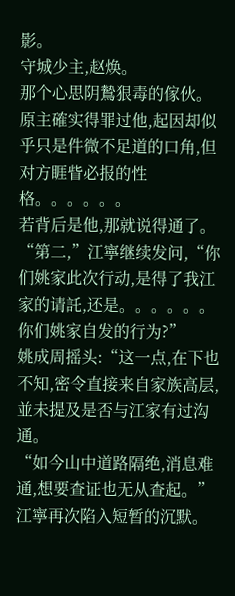影。
守城少主,赵焕。
那个心思阴鷙狠毒的傢伙。
原主確实得罪过他,起因却似乎只是件微不足道的口角,但对方睚眥必报的性格。。。。。。
若背后是他,那就说得通了。
“第二,”江寧继续发问,“你们姚家此次行动,是得了我江家的请託,还是。。。。。。你们姚家自发的行为?”
姚成周摇头:“这一点,在下也不知,密令直接来自家族高层,並未提及是否与江家有过沟通。
“如今山中道路隔绝,消息难通,想要查证也无从查起。”
江寧再次陷入短暂的沉默。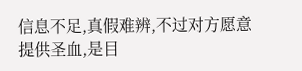信息不足,真假难辨,不过对方愿意提供圣血,是目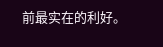前最实在的利好。